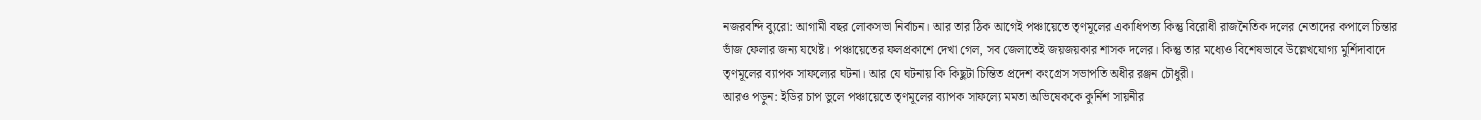নজরবন্দি ব্যুরো: আগামী বছর লোকসভা নির্বাচন। আর তার ঠিক আগেই পঞ্চায়েতে তৃণমূলের একাধিপত্য কিন্তু বিরোধী রাজনৈতিক দলের নেতাদের কপালে চিন্তার ভাঁজ ফেলার জন্য যথেষ্ট। পঞ্চায়েতের ফলপ্রকাশে দেখা গেল, সব জেলাতেই জয়জয়কার শাসক দলের। কিন্তু তার মধ্যেও বিশেষভাবে উল্লেখযোগ্য মুর্শিদাবাদে তৃণমূলের ব্যাপক সাফল্যের ঘটনা। আর যে ঘটনায় কি কিছুটা চিন্তিত প্রদেশ কংগ্রেস সভাপতি অধীর রঞ্জন চৌধুরী।
আরও পড়ুন: ইডির চাপ ভুলে পঞ্চায়েতে তৃণমূলের ব্যাপক সাফল্যে মমতা অভিষেককে কুর্নিশ সায়নীর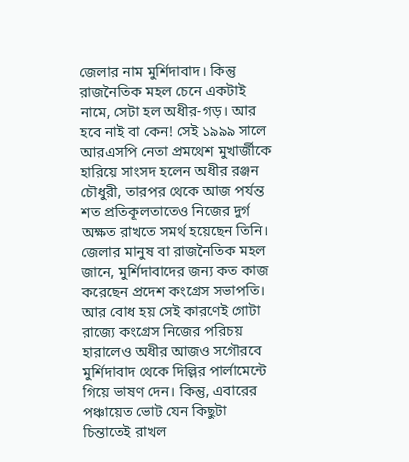জেলার নাম মুর্শিদাবাদ। কিন্তু রাজনৈতিক মহল চেনে একটাই নামে, সেটা হল অধীর-গড়। আর হবে নাই বা কেন! সেই ১৯৯৯ সালে আরএসপি নেতা প্রমথেশ মুখার্জীকে হারিয়ে সাংসদ হলেন অধীর রঞ্জন চৌধুরী, তারপর থেকে আজ পর্যন্ত শত প্রতিকূলতাতেও নিজের দুর্গ অক্ষত রাখতে সমর্থ হয়েছেন তিনি। জেলার মানুষ বা রাজনৈতিক মহল জানে, মুর্শিদাবাদের জন্য কত কাজ করেছেন প্রদেশ কংগ্রেস সভাপতি। আর বোধ হয় সেই কারণেই গোটা রাজ্যে কংগ্রেস নিজের পরিচয় হারালেও অধীর আজও সগৌরবে মুর্শিদাবাদ থেকে দিল্লির পার্লামেন্টে গিয়ে ভাষণ দেন। কিন্তু, এবারের পঞ্চায়েত ভোট যেন কিছুটা চিন্তাতেই রাখল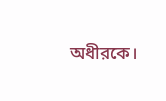অধীরকে।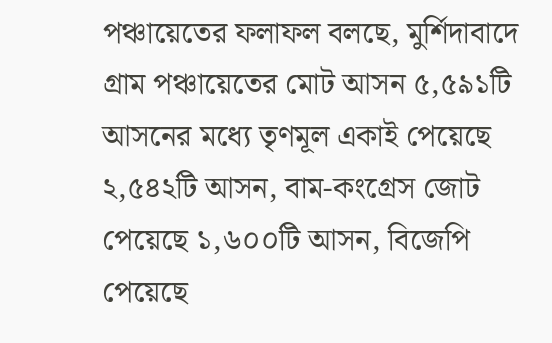পঞ্চায়েতের ফলাফল বলছে, মুর্শিদাবাদে গ্রাম পঞ্চায়েতের মোট আসন ৫,৫৯১টি আসনের মধ্যে তৃণমূল একাই পেয়েছে ২,৫৪২টি আসন, বাম-কংগ্রেস জোট পেয়েছে ১,৬০০টি আসন, বিজেপি পেয়েছে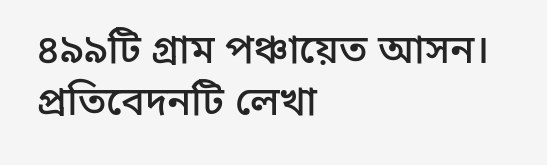৪৯৯টি গ্রাম পঞ্চায়েত আসন। প্রতিবেদনটি লেখা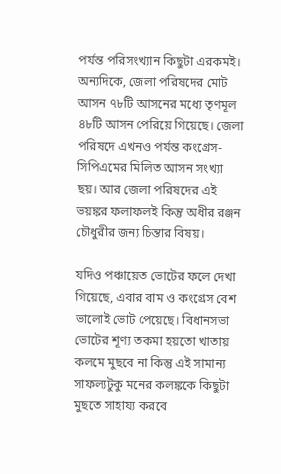পর্যন্ত পরিসংখ্যান কিছুটা এরকমই। অন্যদিকে, জেলা পরিষদের মোট আসন ৭৮টি আসনের মধ্যে তৃণমূল ৪৮টি আসন পেরিয়ে গিয়েছে। জেলা পরিষদে এখনও পর্যন্ত কংগ্রেস-সিপিএমের মিলিত আসন সংখ্যা ছয়। আর জেলা পরিষদের এই ভয়ঙ্কর ফলাফলই কিন্তু অধীর রঞ্জন চৌধুরীর জন্য চিন্তার বিষয়।

যদিও পঞ্চায়েত ভোটের ফলে দেখা গিয়েছে, এবার বাম ও কংগ্রেস বেশ ভালোই ভোট পেয়েছে। বিধানসভা ভোটের শূণ্য তকমা হয়তো খাতায় কলমে মুছবে না কিন্তু এই সামান্য সাফল্যটুকু মনের কলঙ্ককে কিছুটা মুছতে সাহায্য করবে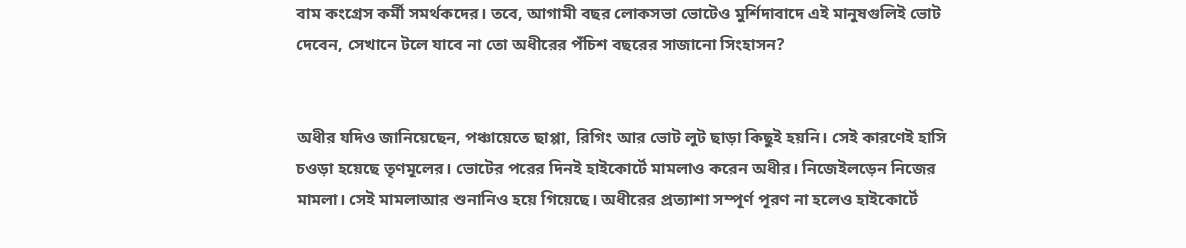বাম কংগ্রেস কর্মী সমর্থকদের। তবে, আগামী বছর লোকসভা ভোটেও মুর্শিদাবাদে এই মানুষগুলিই ভোট দেবেন, সেখানে টলে যাবে না তো অধীরের পঁচিশ বছরের সাজানো সিংহাসন?


অধীর যদিও জানিয়েছেন, পঞ্চায়েতে ছাপ্পা, রিগিং আর ভোট লুট ছাড়া কিছুই হয়নি। সেই কারণেই হাসি চওড়া হয়েছে তৃণমূলের। ভোটের পরের দিনই হাইকোর্টে মামলাও করেন অধীর। নিজেইলড়েন নিজের মামলা। সেই মামলাআর শুনানিও হয়ে গিয়েছে। অধীরের প্রত্যাশা সম্পূর্ণ পূরণ না হলেও হাইকোর্টে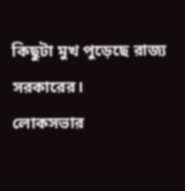কিছুটা মুখ পুড়েছে রাজ্য সরকারের।
লোকসভার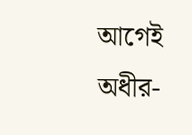আগেই অধীর-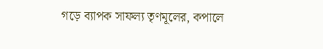গড়ে ব্যাপক সাফল্য তৃণমূলের, কপালে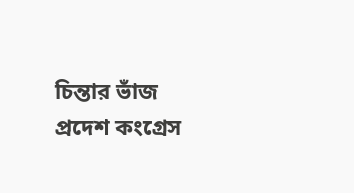চিন্তার ভাঁজ প্রদেশ কংগ্রেস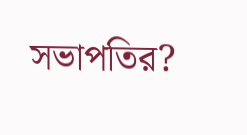সভাপতির?